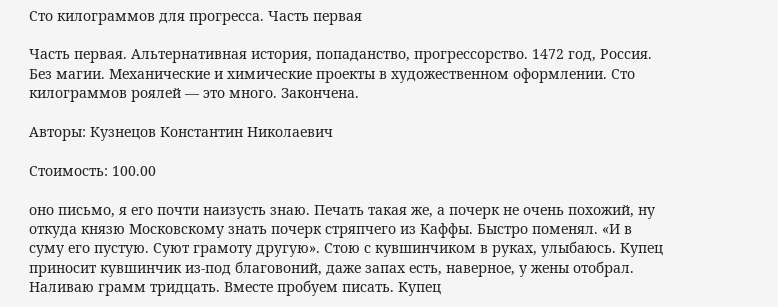Сто килограммов для прогресса. Часть первая

Часть первая. Альтернативная история, попаданство, прогрессорство. 1472 год, Россия. Без магии. Механические и химические проекты в художественном оформлении. Сто килограммов роялей — это много. Закончена.

Авторы: Кузнецов Константин Николаевич

Стоимость: 100.00

оно письмо, я его почти наизусть знаю. Печать такая же, а почерк не очень похожий, ну откуда князю Московскому знать почерк стряпчего из Каффы. Быстро поменял. «И в суму его пустую. Суют грамоту другую». Стою с кувшинчиком в руках, улыбаюсь. Купец приносит кувшинчик из-под благовоний, даже запах есть, наверное, у жены отобрал. Наливаю грамм тридцать. Вместе пробуем писать. Купец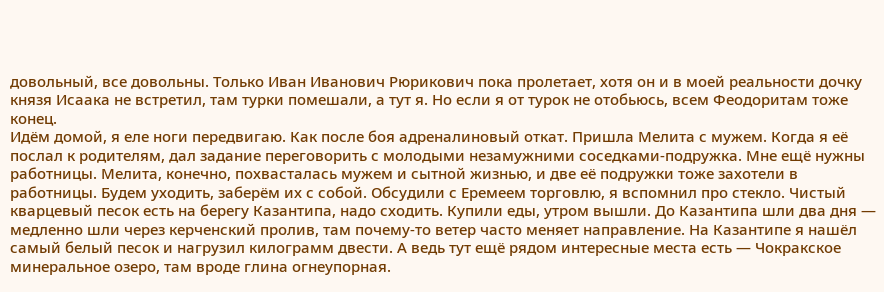довольный, все довольны. Только Иван Иванович Рюрикович пока пролетает, хотя он и в моей реальности дочку князя Исаака не встретил, там турки помешали, а тут я. Но если я от турок не отобьюсь, всем Феодоритам тоже конец.
Идём домой, я еле ноги передвигаю. Как после боя адреналиновый откат. Пришла Мелита с мужем. Когда я её послал к родителям, дал задание переговорить с молодыми незамужними соседками-подружка. Мне ещё нужны работницы. Мелита, конечно, похвасталась мужем и сытной жизнью, и две её подружки тоже захотели в работницы. Будем уходить, заберём их с собой. Обсудили с Еремеем торговлю, я вспомнил про стекло. Чистый кварцевый песок есть на берегу Казантипа, надо сходить. Купили еды, утром вышли. До Казантипа шли два дня — медленно шли через керченский пролив, там почему-то ветер часто меняет направление. На Казантипе я нашёл самый белый песок и нагрузил килограмм двести. А ведь тут ещё рядом интересные места есть — Чокракское минеральное озеро, там вроде глина огнеупорная.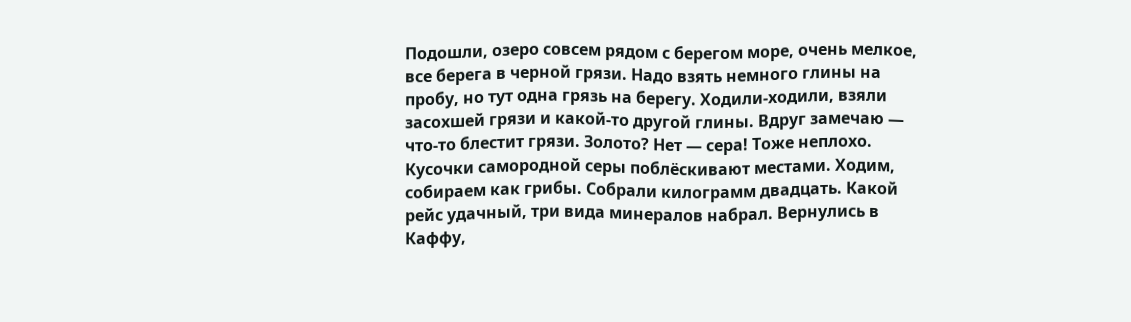Подошли, озеро совсем рядом с берегом море, очень мелкое, все берега в черной грязи. Надо взять немного глины на пробу, но тут одна грязь на берегу. Ходили-ходили, взяли засохшей грязи и какой-то другой глины. Вдруг замечаю — что-то блестит грязи. Золото? Нет — сера! Тоже неплохо. Кусочки самородной серы поблёскивают местами. Ходим, собираем как грибы. Собрали килограмм двадцать. Какой рейс удачный, три вида минералов набрал. Вернулись в Каффу,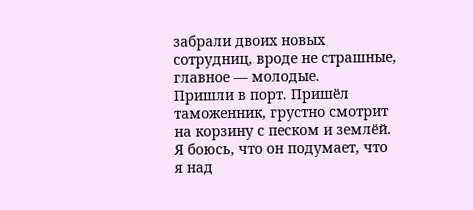забрали двоих новых сотрудниц, вроде не страшные, главное — молодые.
Пришли в порт. Пришёл таможенник, грустно смотрит на корзину с песком и землёй. Я боюсь, что он подумает, что я над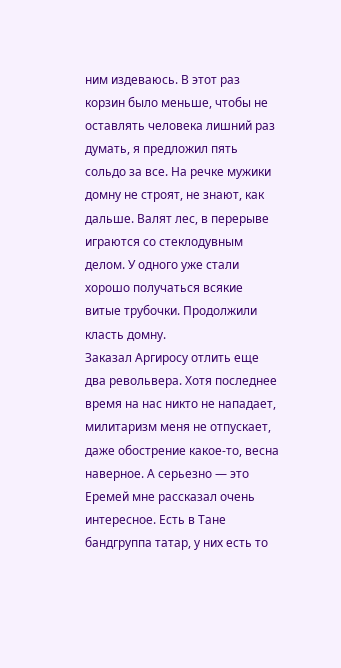ним издеваюсь. В этот раз корзин было меньше, чтобы не оставлять человека лишний раз думать, я предложил пять сольдо за все. На речке мужики домну не строят, не знают, как дальше. Валят лес, в перерыве играются со стеклодувным делом. У одного уже стали хорошо получаться всякие витые трубочки. Продолжили класть домну.
Заказал Аргиросу отлить еще два револьвера. Хотя последнее время на нас никто не нападает, милитаризм меня не отпускает, даже обострение какое-то, весна наверное. А серьезно — это Еремей мне рассказал очень интересное. Есть в Тане бандгруппа татар, у них есть то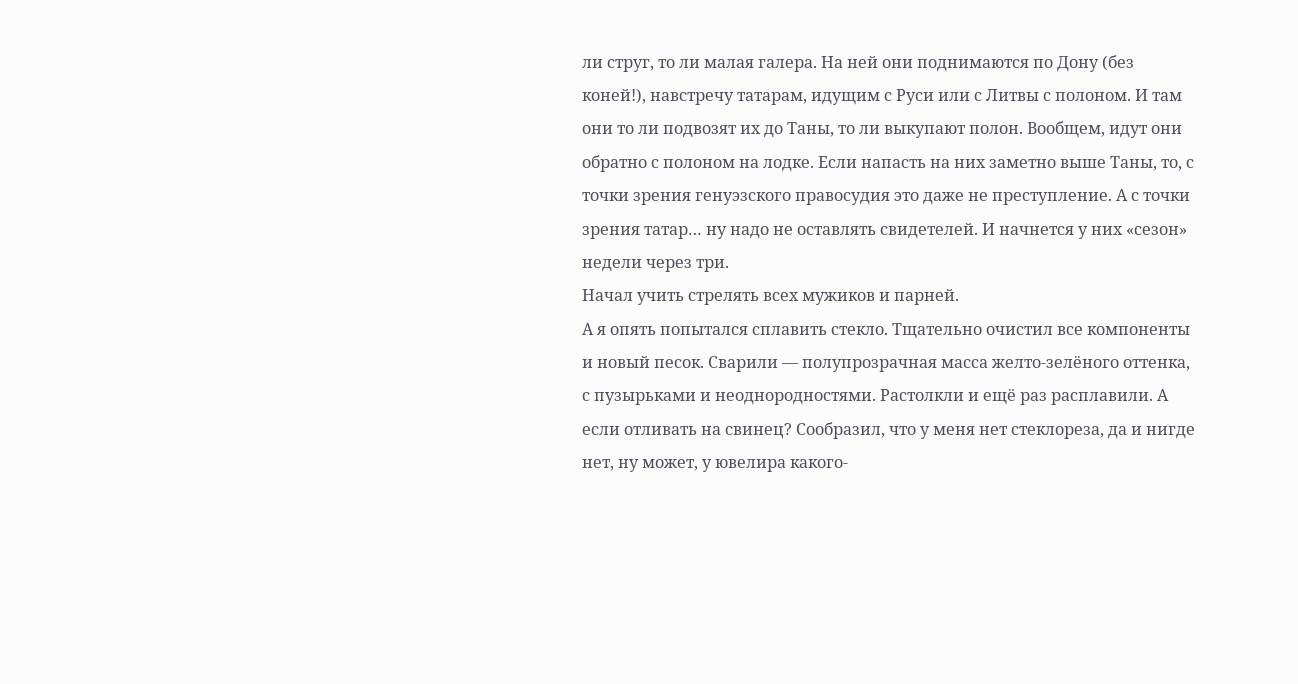ли струг, то ли малая галера. На ней они поднимаются по Дону (без коней!), навстречу татарам, идущим с Руси или с Литвы с полоном. И там они то ли подвозят их до Таны, то ли выкупают полон. Вообщем, идут они обратно с полоном на лодке. Если напасть на них заметно выше Таны, то, с точки зрения генуэзского правосудия это даже не преступление. А с точки зрения татар… ну надо не оставлять свидетелей. И начнется у них «сезон» недели через три.
Начал учить стрелять всех мужиков и парней.
А я опять попытался сплавить стекло. Тщательно очистил все компоненты и новый песок. Сварили — полупрозрачная масса желто-зелёного оттенка, с пузырьками и неоднородностями. Растолкли и ещё раз расплавили. А если отливать на свинец? Сообразил, что у меня нет стеклореза, да и нигде нет, ну может, у ювелира какого-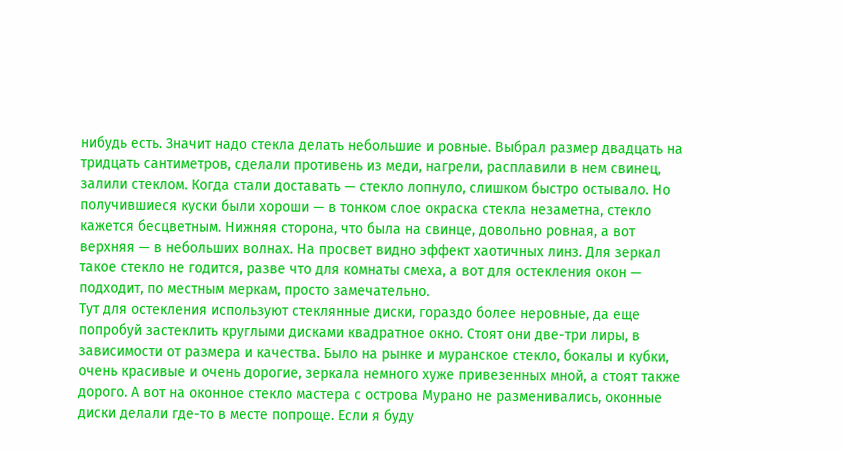нибудь есть. Значит надо стекла делать небольшие и ровные. Выбрал размер двадцать на тридцать сантиметров, сделали противень из меди, нагрели, расплавили в нем свинец, залили стеклом. Когда стали доставать — стекло лопнуло, слишком быстро остывало. Но получившиеся куски были хороши — в тонком слое окраска стекла незаметна, стекло кажется бесцветным. Нижняя сторона, что была на свинце, довольно ровная, а вот верхняя — в небольших волнах. На просвет видно эффект хаотичных линз. Для зеркал такое стекло не годится, разве что для комнаты смеха, а вот для остекления окон — подходит, по местным меркам, просто замечательно.
Тут для остекления используют стеклянные диски, гораздо более неровные, да еще попробуй застеклить круглыми дисками квадратное окно. Стоят они две-три лиры, в зависимости от размера и качества. Было на рынке и муранское стекло, бокалы и кубки, очень красивые и очень дорогие, зеркала немного хуже привезенных мной, а стоят также дорого. А вот на оконное стекло мастера с острова Мурано не разменивались, оконные диски делали где-то в месте попроще. Если я буду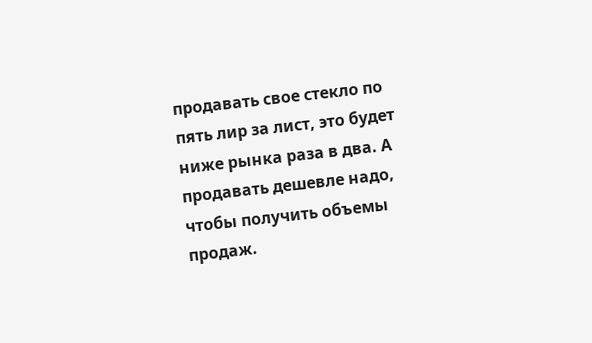продавать свое стекло по пять лир за лист, это будет ниже рынка раза в два. А продавать дешевле надо, чтобы получить объемы продаж.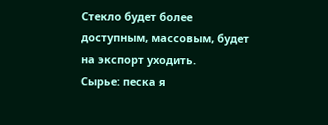Стекло будет более доступным, массовым, будет на экспорт уходить.
Сырье: песка я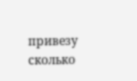привезу сколько